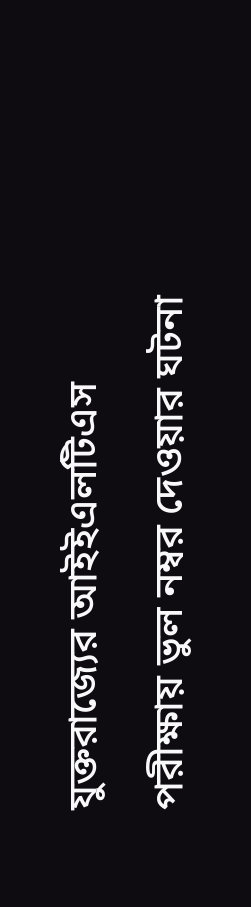যুক্তরাজ্যের আইইএলটিএস পরীক্ষায় ভুল নম্বর দেওয়ার ঘটনা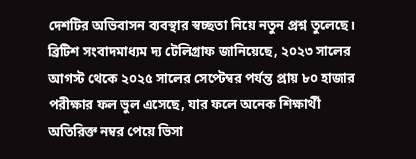দেশটির অভিবাসন ব্যবস্থার স্বচ্ছতা নিয়ে নতুন প্রশ্ন তুলেছে। ব্রিটিশ সংবাদমাধ্যম দ্য টেলিগ্রাফ জানিয়েছে, ২০২৩ সালের আগস্ট থেকে ২০২৫ সালের সেপ্টেম্বর পর্যন্ত প্রায় ৮০ হাজার পরীক্ষার ফল ভুল এসেছে, যার ফলে অনেক শিক্ষার্থী অতিরিক্ত নম্বর পেয়ে ভিসা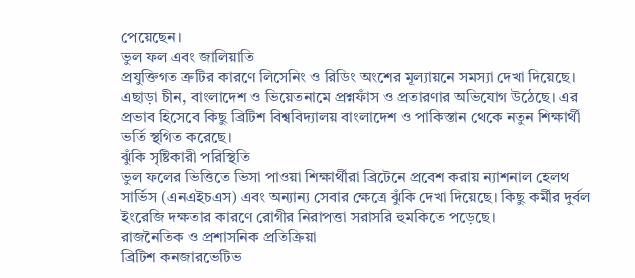পেয়েছেন।
ভুল ফল এবং জালিয়াতি
প্রযুক্তিগত ত্রুটির কারণে লিসেনিং ও রিডিং অংশের মূল্যায়নে সমস্যা দেখা দিয়েছে।
এছাড়া চীন, বাংলাদেশ ও ভিয়েতনামে প্রশ্নফাঁস ও প্রতারণার অভিযোগ উঠেছে। এর প্রভাব হিসেবে কিছু ব্রিটিশ বিশ্ববিদ্যালয় বাংলাদেশ ও পাকিস্তান থেকে নতুন শিক্ষার্থী ভর্তি স্থগিত করেছে।
ঝুঁকি সৃষ্টিকারী পরিস্থিতি
ভুল ফলের ভিত্তিতে ভিসা পাওয়া শিক্ষার্থীরা ব্রিটেনে প্রবেশ করায় ন্যাশনাল হেলথ সার্ভিস (এনএইচএস) এবং অন্যান্য সেবার ক্ষেত্রে ঝুঁকি দেখা দিয়েছে। কিছু কর্মীর দুর্বল ইংরেজি দক্ষতার কারণে রোগীর নিরাপত্তা সরাসরি হুমকিতে পড়েছে।
রাজনৈতিক ও প্রশাসনিক প্রতিক্রিয়া
ব্রিটিশ কনজারভেটিভ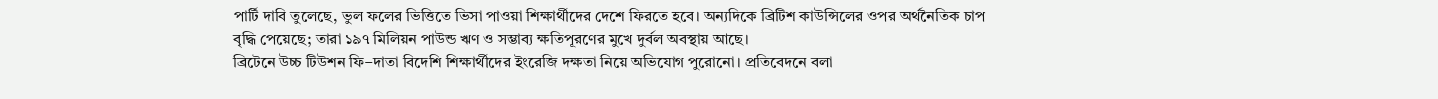পার্টি দাবি তুলেছে, ভুল ফলের ভিত্তিতে ভিসা পাওয়া শিক্ষার্থীদের দেশে ফিরতে হবে। অন্যদিকে ব্রিটিশ কাউন্সিলের ওপর অর্থনৈতিক চাপ বৃদ্ধি পেয়েছে; তারা ১৯৭ মিলিয়ন পাউন্ড ঋণ ও সম্ভাব্য ক্ষতিপূরণের মুখে দুর্বল অবস্থায় আছে।
ব্রিটেনে উচ্চ টিউশন ফি–দাতা বিদেশি শিক্ষার্থীদের ইংরেজি দক্ষতা নিয়ে অভিযোগ পুরোনো। প্রতিবেদনে বলা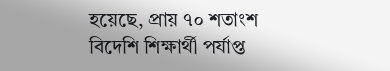হয়েছে, প্রায় ৭০ শতাংশ বিদেশি শিক্ষার্থী পর্যাপ্ত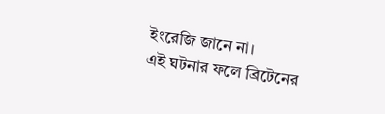ইংরেজি জানে না।
এই ঘটনার ফলে ব্রিটেনের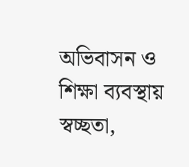অভিবাসন ও শিক্ষা ব্যবস্থায় স্বচ্ছতা,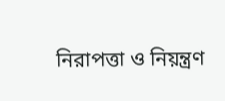নিরাপত্তা ও নিয়ন্ত্রণ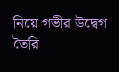নিয়ে গভীর উদ্বেগ তৈরি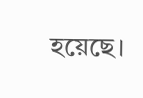হয়েছে।